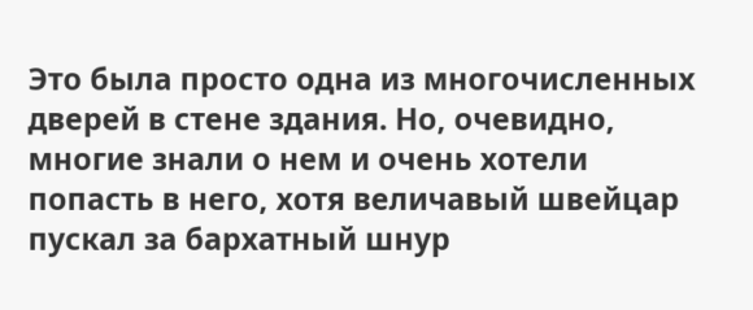Это была просто одна из многочисленных дверей в стене здания. Но, очевидно, многие знали о нем и очень хотели попасть в него, хотя величавый швейцар пускал за бархатный шнур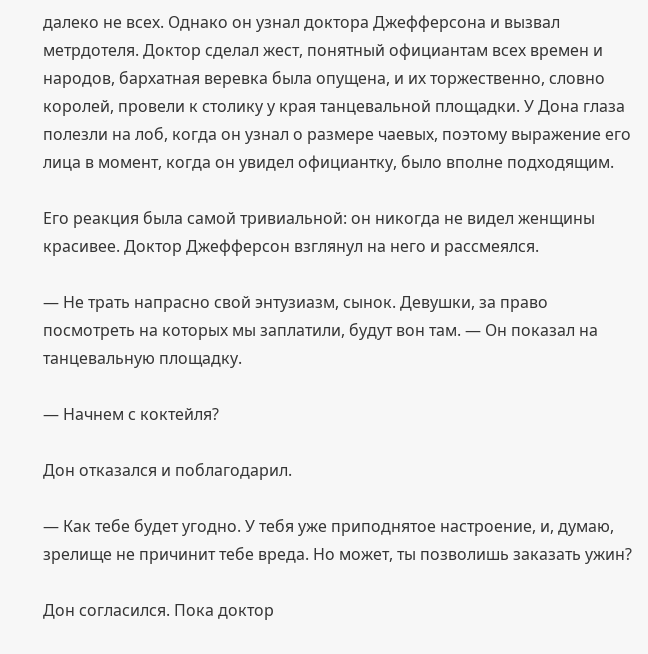далеко не всех. Однако он узнал доктора Джефферсона и вызвал метрдотеля. Доктор сделал жест, понятный официантам всех времен и народов, бархатная веревка была опущена, и их торжественно, словно королей, провели к столику у края танцевальной площадки. У Дона глаза полезли на лоб, когда он узнал о размере чаевых, поэтому выражение его лица в момент, когда он увидел официантку, было вполне подходящим.

Его реакция была самой тривиальной: он никогда не видел женщины красивее. Доктор Джефферсон взглянул на него и рассмеялся.

— Не трать напрасно свой энтузиазм, сынок. Девушки, за право посмотреть на которых мы заплатили, будут вон там. — Он показал на танцевальную площадку.

— Начнем с коктейля?

Дон отказался и поблагодарил.

— Как тебе будет угодно. У тебя уже приподнятое настроение, и, думаю, зрелище не причинит тебе вреда. Но может, ты позволишь заказать ужин?

Дон согласился. Пока доктор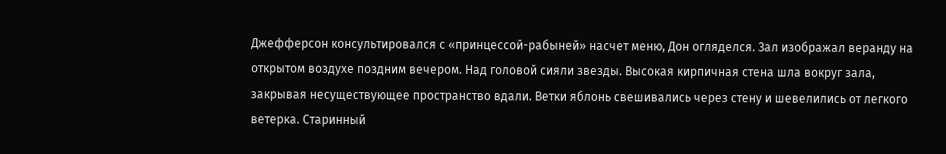Джефферсон консультировался с «принцессой-рабыней» насчет меню, Дон огляделся. Зал изображал веранду на открытом воздухе поздним вечером. Над головой сияли звезды. Высокая кирпичная стена шла вокруг зала, закрывая несуществующее пространство вдали. Ветки яблонь свешивались через стену и шевелились от легкого ветерка. Старинный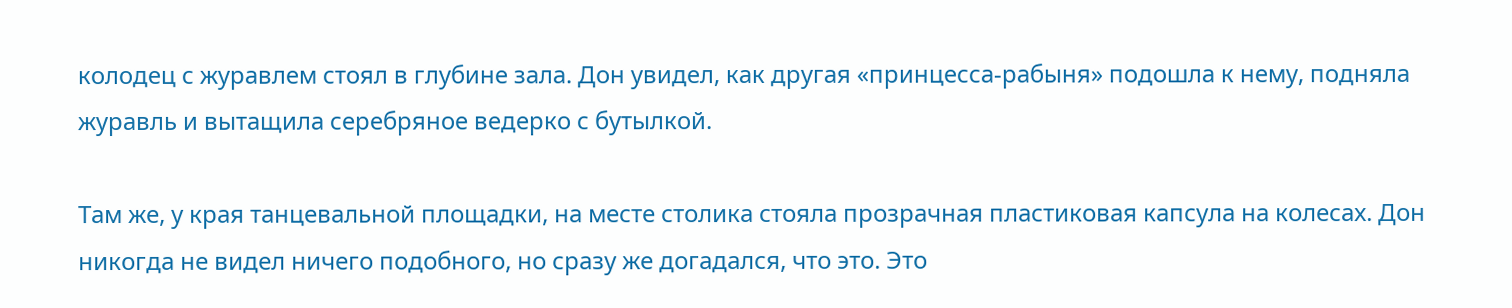колодец с журавлем стоял в глубине зала. Дон увидел, как другая «принцесса-рабыня» подошла к нему, подняла журавль и вытащила серебряное ведерко с бутылкой.

Там же, у края танцевальной площадки, на месте столика стояла прозрачная пластиковая капсула на колесах. Дон никогда не видел ничего подобного, но сразу же догадался, что это. Это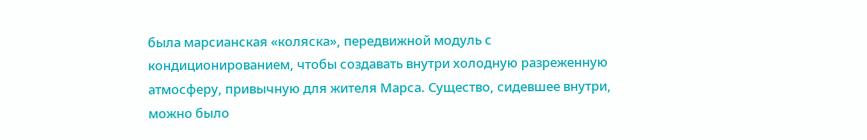была марсианская «коляска», передвижной модуль с кондиционированием, чтобы создавать внутри холодную разреженную атмосферу, привычную для жителя Марса. Существо, сидевшее внутри, можно было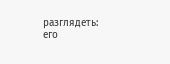разглядеть: его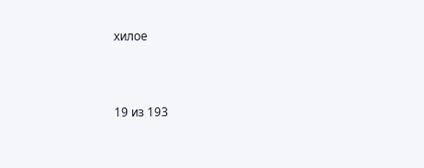хилое



19 из 193